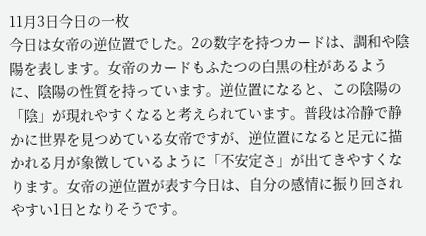11月3日今日の一枚
今日は女帝の逆位置でした。2の数字を持つカードは、調和や陰陽を表します。女帝のカードもふたつの白黒の柱があるように、陰陽の性質を持っています。逆位置になると、この陰陽の「陰」が現れやすくなると考えられています。普段は冷静で静かに世界を見つめている女帝ですが、逆位置になると足元に描かれる月が象徴しているように「不安定さ」が出てきやすくなります。女帝の逆位置が表す今日は、自分の感情に振り回されやすい1日となりそうです。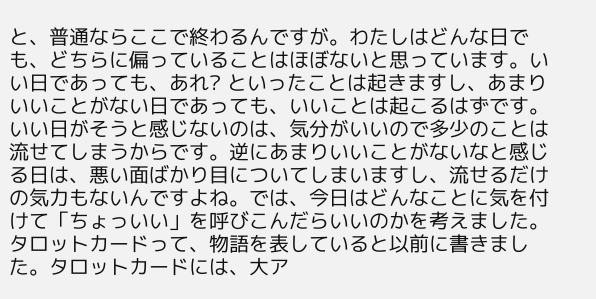と、普通ならここで終わるんですが。わたしはどんな日でも、どちらに偏っていることはほぼないと思っています。いい日であっても、あれ? といったことは起きますし、あまりいいことがない日であっても、いいことは起こるはずです。いい日がそうと感じないのは、気分がいいので多少のことは流せてしまうからです。逆にあまりいいことがないなと感じる日は、悪い面ばかり目についてしまいますし、流せるだけの気力もないんですよね。では、今日はどんなことに気を付けて「ちょっいい」を呼びこんだらいいのかを考えました。タロットカードって、物語を表していると以前に書きました。タロットカードには、大ア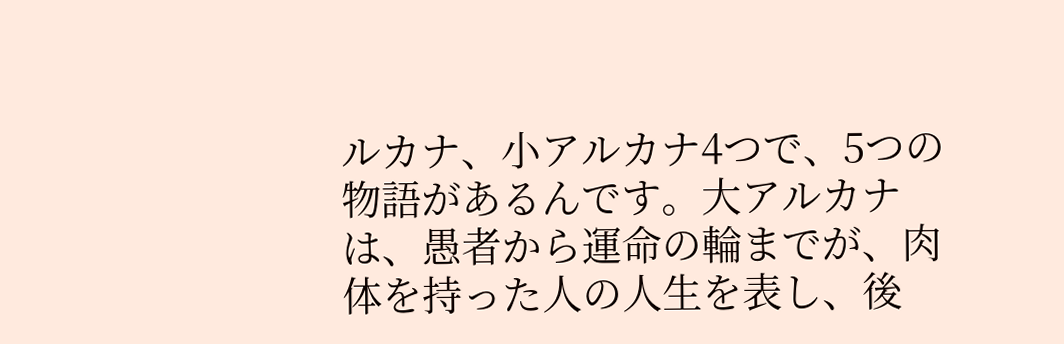ルカナ、小アルカナ4つで、5つの物語があるんです。大アルカナは、愚者から運命の輪までが、肉体を持った人の人生を表し、後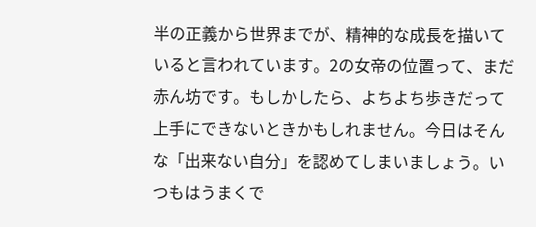半の正義から世界までが、精神的な成長を描いていると言われています。2の女帝の位置って、まだ赤ん坊です。もしかしたら、よちよち歩きだって上手にできないときかもしれません。今日はそんな「出来ない自分」を認めてしまいましょう。いつもはうまくで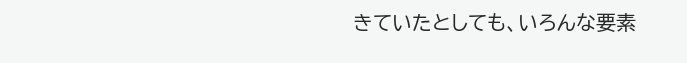きていたとしても、いろんな要素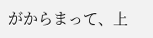がからまって、上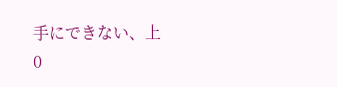手にできない、上
0